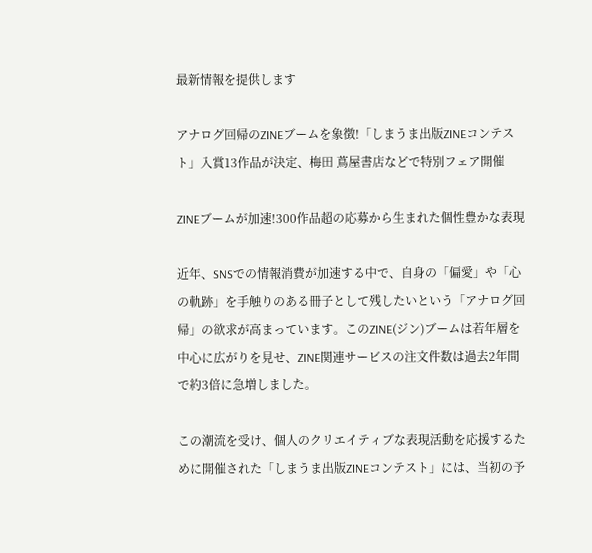最新情報を提供します

アナログ回帰のZINEブームを象徴!「しまうま出版ZINEコンテスト」入賞13作品が決定、梅田 蔦屋書店などで特別フェア開催

ZINEブームが加速!300作品超の応募から生まれた個性豊かな表現

近年、SNSでの情報消費が加速する中で、自身の「偏愛」や「心の軌跡」を手触りのある冊子として残したいという「アナログ回帰」の欲求が高まっています。このZINE(ジン)ブームは若年層を中心に広がりを見せ、ZINE関連サービスの注文件数は過去2年間で約3倍に急増しました。

この潮流を受け、個人のクリエイティブな表現活動を応援するために開催された「しまうま出版ZINEコンテスト」には、当初の予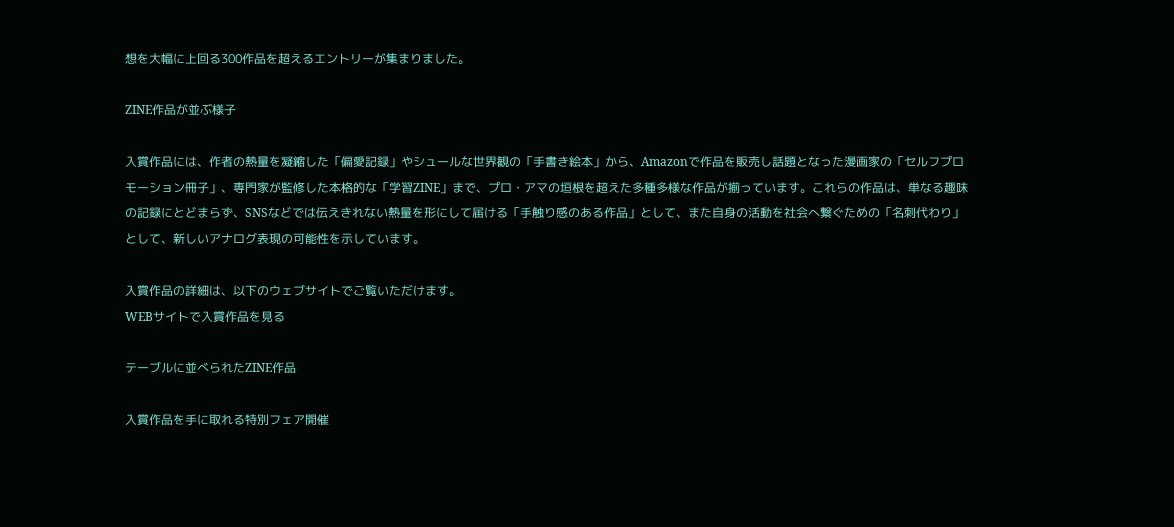想を大幅に上回る300作品を超えるエントリーが集まりました。

ZINE作品が並ぶ様子

入賞作品には、作者の熱量を凝縮した「偏愛記録」やシュールな世界観の「手書き絵本」から、Amazonで作品を販売し話題となった漫画家の「セルフプロモーション冊子」、専門家が監修した本格的な「学習ZINE」まで、プロ・アマの垣根を超えた多種多様な作品が揃っています。これらの作品は、単なる趣味の記録にとどまらず、SNSなどでは伝えきれない熱量を形にして届ける「手触り感のある作品」として、また自身の活動を社会へ繋ぐための「名刺代わり」として、新しいアナログ表現の可能性を示しています。

入賞作品の詳細は、以下のウェブサイトでご覧いただけます。
WEBサイトで入賞作品を見る

テーブルに並べられたZINE作品

入賞作品を手に取れる特別フェア開催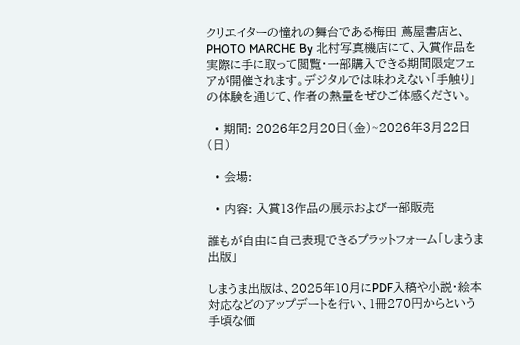クリエイターの憧れの舞台である梅田 蔦屋書店と、PHOTO MARCHE By 北村写真機店にて、入賞作品を実際に手に取って閲覧・一部購入できる期間限定フェアが開催されます。デジタルでは味わえない「手触り」の体験を通じて、作者の熱量をぜひご体感ください。

  • 期間: 2026年2月20日(金)~2026年3月22日(日)

  • 会場:

  • 内容: 入賞13作品の展示および一部販売

誰もが自由に自己表現できるプラットフォーム「しまうま出版」

しまうま出版は、2025年10月にPDF入稿や小説・絵本対応などのアップデートを行い、1冊270円からという手頃な価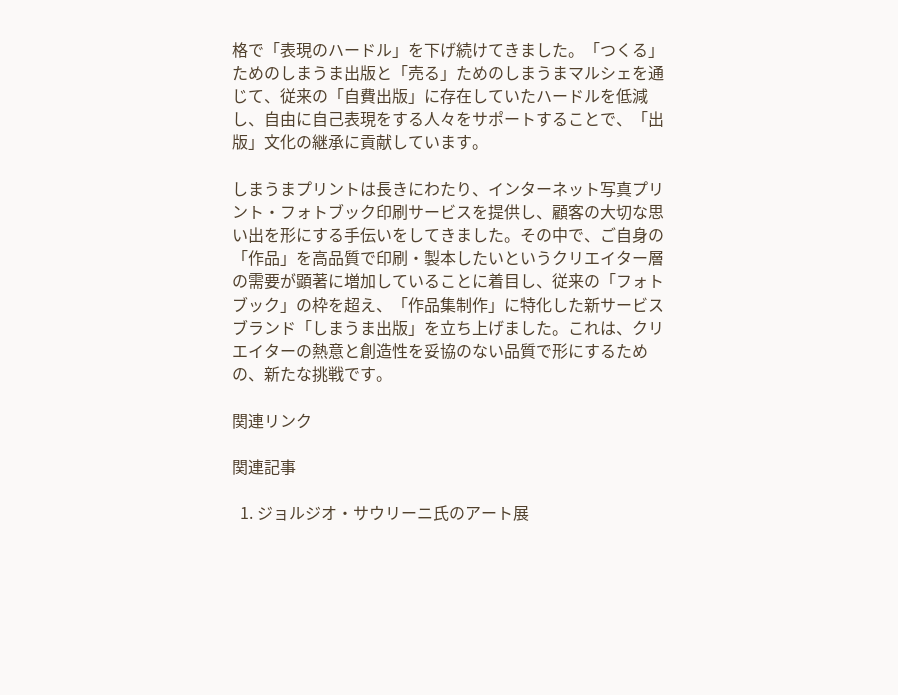格で「表現のハードル」を下げ続けてきました。「つくる」ためのしまうま出版と「売る」ためのしまうまマルシェを通じて、従来の「自費出版」に存在していたハードルを低減し、自由に自己表現をする人々をサポートすることで、「出版」文化の継承に貢献しています。

しまうまプリントは長きにわたり、インターネット写真プリント・フォトブック印刷サービスを提供し、顧客の大切な思い出を形にする手伝いをしてきました。その中で、ご自身の「作品」を高品質で印刷・製本したいというクリエイター層の需要が顕著に増加していることに着目し、従来の「フォトブック」の枠を超え、「作品集制作」に特化した新サービスブランド「しまうま出版」を立ち上げました。これは、クリエイターの熱意と創造性を妥協のない品質で形にするための、新たな挑戦です。

関連リンク

関連記事

  1. ジョルジオ・サウリーニ氏のアート展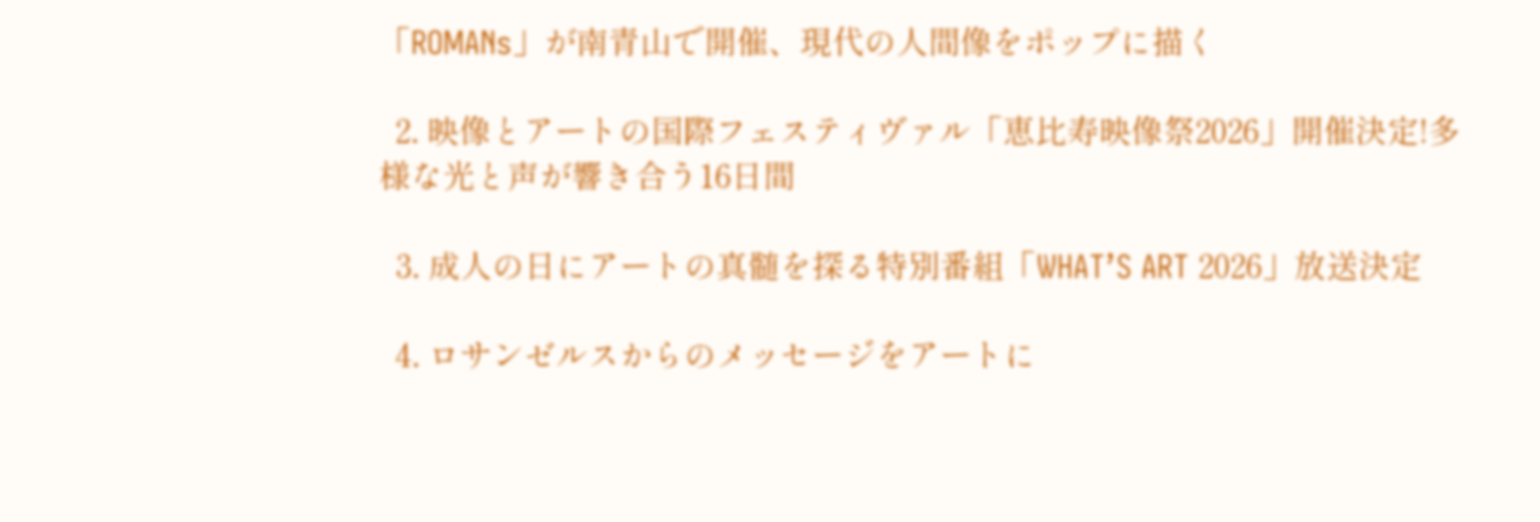「ROMANs」が南青山で開催、現代の人間像をポップに描く

  2. 映像とアートの国際フェスティヴァル「恵比寿映像祭2026」開催決定!多様な光と声が響き合う16日間

  3. 成人の日にアートの真髄を探る特別番組「WHAT’S ART 2026」放送決定

  4. ロサンゼルスからのメッセージをアートに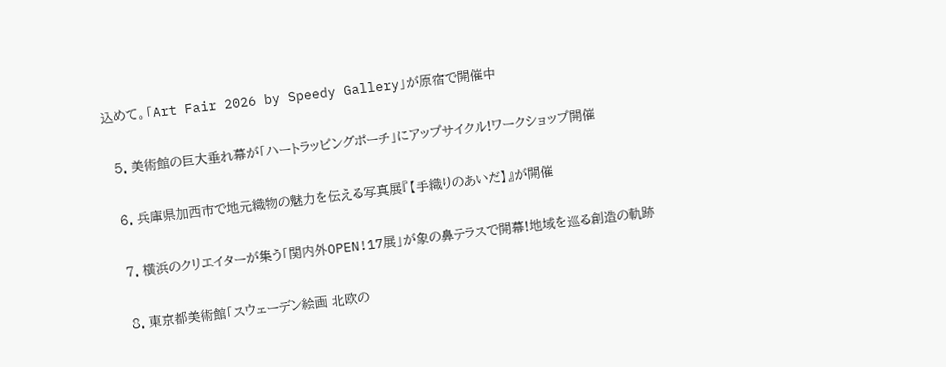込めて。「Art Fair 2026 by Speedy Gallery」が原宿で開催中

  5. 美術館の巨大垂れ幕が「ハートラッピングポーチ」にアップサイクル!ワークショップ開催

  6. 兵庫県加西市で地元織物の魅力を伝える写真展『【手織りのあいだ】』が開催

  7. 横浜のクリエイターが集う「関内外OPEN!17展」が象の鼻テラスで開幕!地域を巡る創造の軌跡

  8. 東京都美術館「スウェーデン絵画 北欧の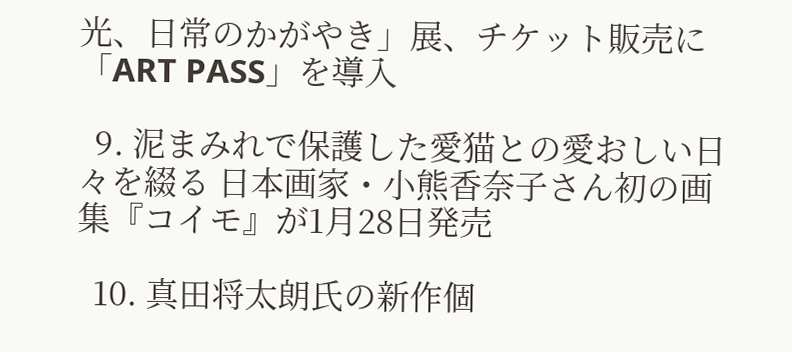光、日常のかがやき」展、チケット販売に「ART PASS」を導入

  9. 泥まみれで保護した愛猫との愛おしい日々を綴る 日本画家・小熊香奈子さん初の画集『コイモ』が1月28日発売

  10. 真田将太朗氏の新作個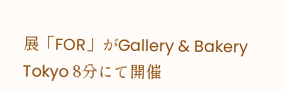展「FOR」がGallery & Bakery Tokyo 8分にて開催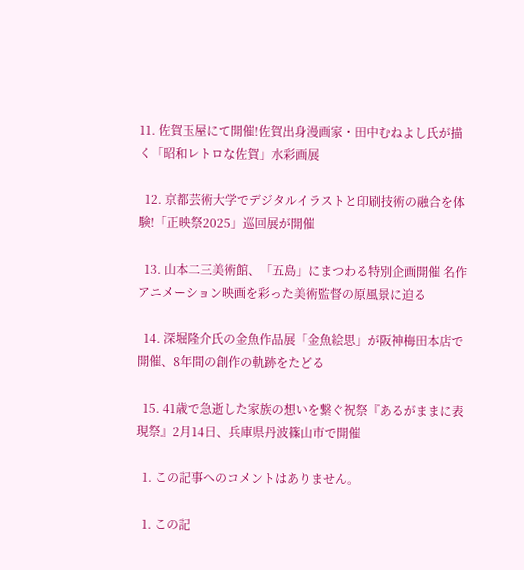11. 佐賀玉屋にて開催!佐賀出身漫画家・田中むねよし氏が描く「昭和レトロな佐賀」水彩画展

  12. 京都芸術大学でデジタルイラストと印刷技術の融合を体験!「正映祭2025」巡回展が開催

  13. 山本二三美術館、「五島」にまつわる特別企画開催 名作アニメーション映画を彩った美術監督の原風景に迫る

  14. 深堀隆介氏の金魚作品展「金魚絵思」が阪神梅田本店で開催、8年間の創作の軌跡をたどる

  15. 41歳で急逝した家族の想いを繋ぐ祝祭『あるがままに表現祭』2月14日、兵庫県丹波篠山市で開催

  1. この記事へのコメントはありません。

  1. この記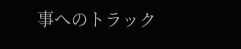事へのトラック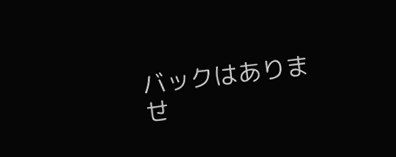バックはありませ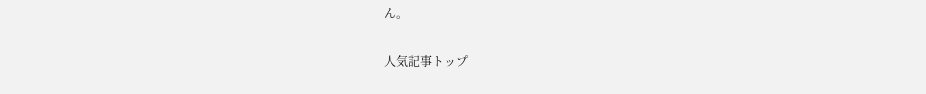ん。

人気記事トップ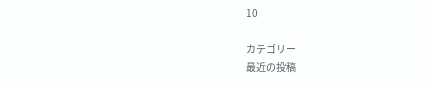10

カテゴリー
最近の投稿